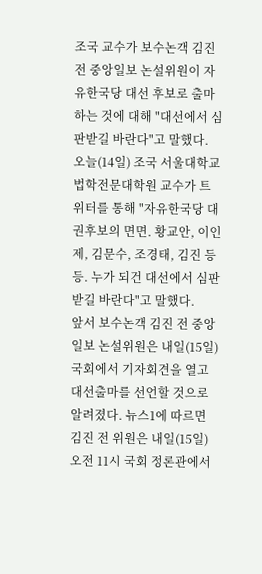조국 교수가 보수논객 김진 전 중앙일보 논설위원이 자유한국당 대선 후보로 출마하는 것에 대해 "대선에서 심판받길 바란다"고 말했다. 오늘(14일) 조국 서울대학교 법학전문대학원 교수가 트위터를 통해 "자유한국당 대권후보의 면면. 황교안, 이인제, 김문수, 조경태, 김진 등등. 누가 되건 대선에서 심판받길 바란다"고 말했다.
앞서 보수논객 김진 전 중앙일보 논설위원은 내일(15일) 국회에서 기자회견을 열고 대선출마를 선언할 것으로 알려졌다. 뉴스1에 따르면 김진 전 위원은 내일(15일) 오전 11시 국회 정론관에서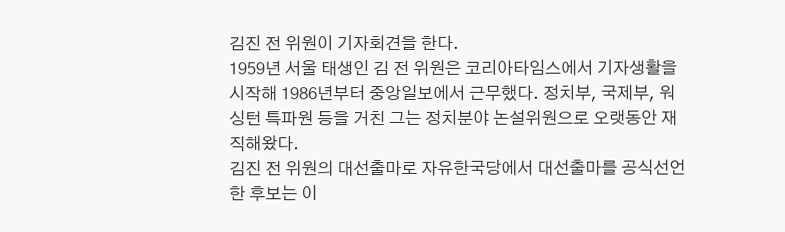김진 전 위원이 기자회견을 한다.
1959년 서울 태생인 김 전 위원은 코리아타임스에서 기자생활을 시작해 1986년부터 중앙일보에서 근무했다. 정치부, 국제부, 워싱턴 특파원 등을 거친 그는 정치분야 논설위원으로 오랫동안 재직해왔다.
김진 전 위원의 대선출마로 자유한국당에서 대선출마를 공식선언한 후보는 이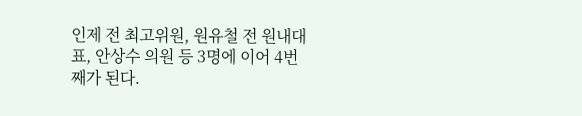인제 전 최고위원, 원유철 전 원내대표, 안상수 의원 등 3명에 이어 4번째가 된다.